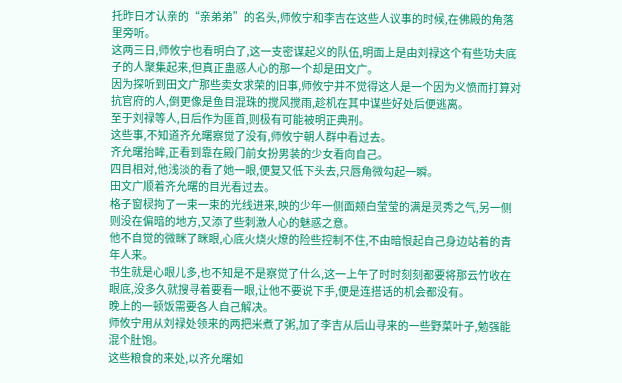托昨日才认亲的“亲弟弟”的名头,师攸宁和李吉在这些人议事的时候,在佛殿的角落里旁听。
这两三日,师攸宁也看明白了,这一支密谋起义的队伍,明面上是由刘禄这个有些功夫底子的人聚集起来,但真正蛊惑人心的那一个却是田文广。
因为探听到田文广那些卖女求荣的旧事,师攸宁并不觉得这人是一个因为义愤而打算对抗官府的人,倒更像是鱼目混珠的搅风搅雨,趁机在其中谋些好处后便逃离。
至于刘禄等人,日后作为匪首,则极有可能被明正典刑。
这些事,不知道齐允曙察觉了没有,师攸宁朝人群中看过去。
齐允曙抬眸,正看到靠在殿门前女扮男装的少女看向自己。
四目相对,他浅淡的看了她一眼,便复又低下头去,只唇角微勾起一瞬。
田文广顺着齐允曙的目光看过去。
格子窗棂拘了一束一束的光线进来,映的少年一侧面颊白莹莹的满是灵秀之气,另一侧则没在偏暗的地方,又添了些刺激人心的魅惑之意。
他不自觉的微眯了眯眼,心底火烧火燎的险些控制不住,不由暗恨起自己身边站着的青年人来。
书生就是心眼儿多,也不知是不是察觉了什么,这一上午了时时刻刻都要将那云竹收在眼底,没多久就搜寻着要看一眼,让他不要说下手,便是连搭话的机会都没有。
晚上的一顿饭需要各人自己解决。
师攸宁用从刘禄处领来的两把米煮了粥,加了李吉从后山寻来的一些野菜叶子,勉强能混个肚饱。
这些粮食的来处,以齐允曙如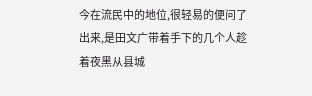今在流民中的地位,很轻易的便问了出来,是田文广带着手下的几个人趁着夜黑从县城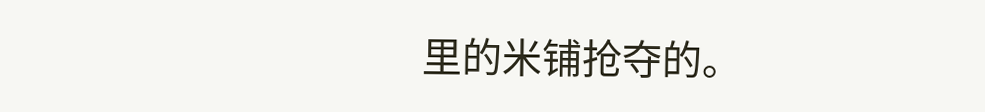里的米铺抢夺的。